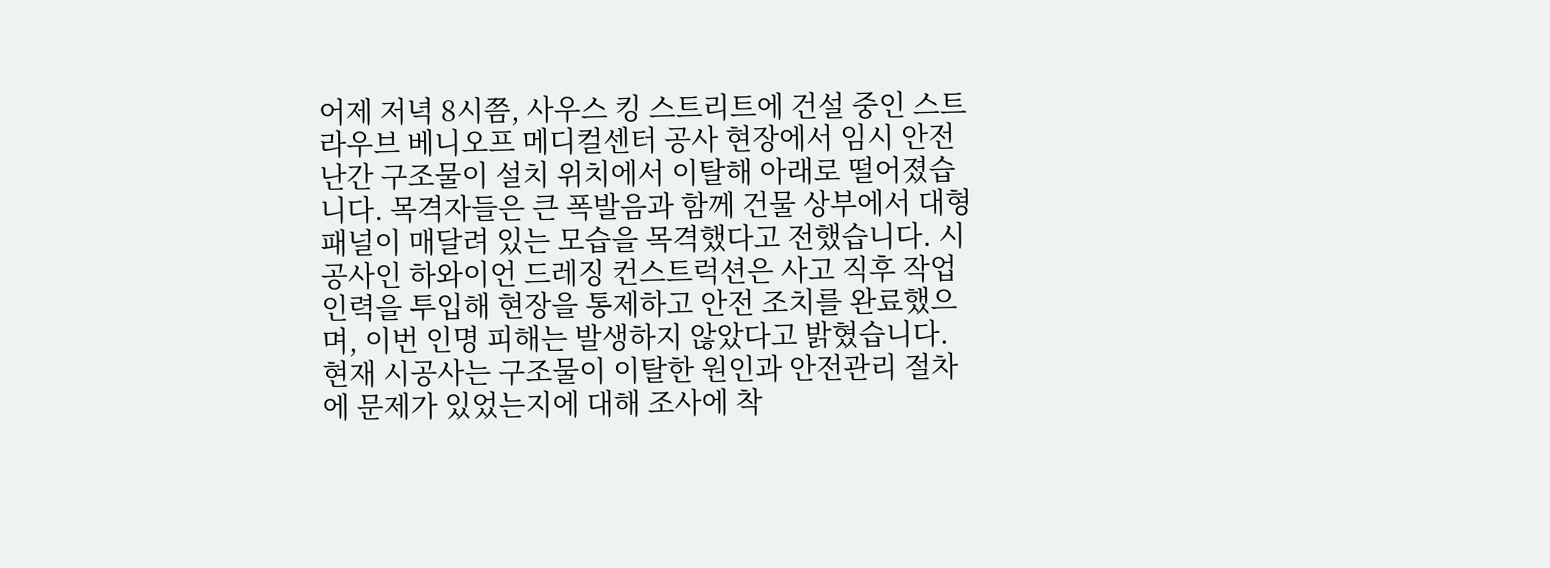어제 저녁 8시쯤, 사우스 킹 스트리트에 건설 중인 스트라우브 베니오프 메디컬센터 공사 현장에서 임시 안전 난간 구조물이 설치 위치에서 이탈해 아래로 떨어졌습니다. 목격자들은 큰 폭발음과 함께 건물 상부에서 대형 패널이 매달려 있는 모습을 목격했다고 전했습니다. 시공사인 하와이언 드레징 컨스트럭션은 사고 직후 작업 인력을 투입해 현장을 통제하고 안전 조치를 완료했으며, 이번 인명 피해는 발생하지 않았다고 밝혔습니다. 현재 시공사는 구조물이 이탈한 원인과 안전관리 절차에 문제가 있었는지에 대해 조사에 착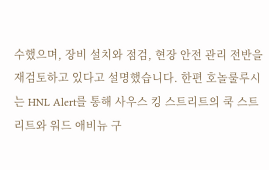수했으며, 장비 설치와 점검, 현장 안전 관리 전반을 재검토하고 있다고 설명했습니다. 한편 호놀룰루시는 HNL Alert를 통해 사우스 킹 스트리트의 쿡 스트리트와 워드 애비뉴 구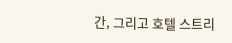간, 그리고 호텔 스트리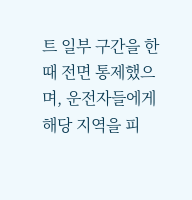트 일부 구간을 한때 전면 통제했으며, 운전자들에게 해당 지역을 피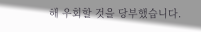해 우회할 것을 당부했습니다.